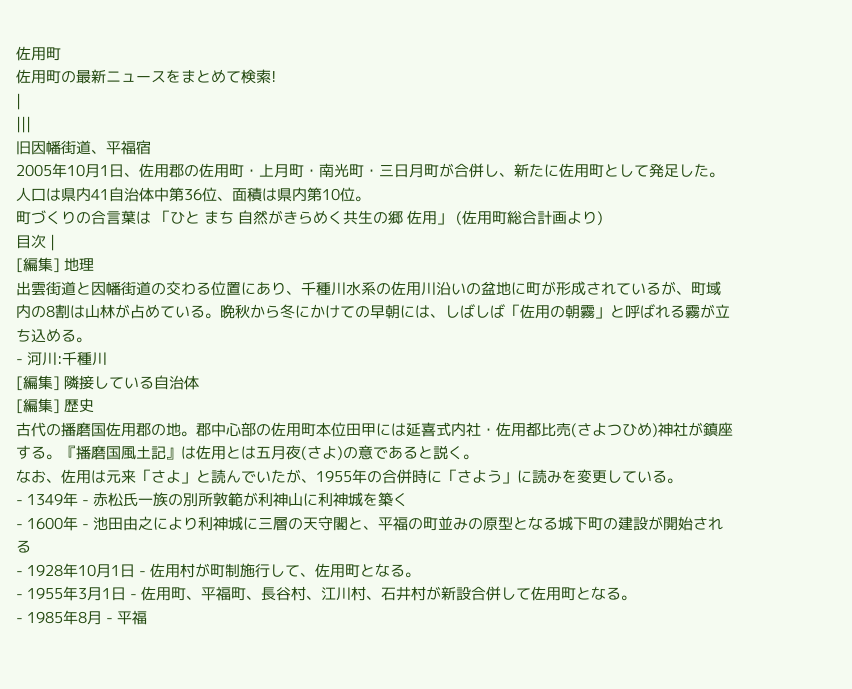佐用町
佐用町の最新ニュースをまとめて検索!
|
|||
旧因幡街道、平福宿
2005年10月1日、佐用郡の佐用町・上月町・南光町・三日月町が合併し、新たに佐用町として発足した。
人口は県内41自治体中第36位、面積は県内第10位。
町づくりの合言葉は 「ひと まち 自然がきらめく共生の郷 佐用」 (佐用町総合計画より)
目次 |
[編集] 地理
出雲街道と因幡街道の交わる位置にあり、千種川水系の佐用川沿いの盆地に町が形成されているが、町域内の8割は山林が占めている。晩秋から冬にかけての早朝には、しばしば「佐用の朝霧」と呼ばれる霧が立ち込める。
- 河川:千種川
[編集] 隣接している自治体
[編集] 歴史
古代の播磨国佐用郡の地。郡中心部の佐用町本位田甲には延喜式内社・佐用都比売(さよつひめ)神社が鎮座する。『播磨国風土記』は佐用とは五月夜(さよ)の意であると説く。
なお、佐用は元来「さよ」と読んでいたが、1955年の合併時に「さよう」に読みを変更している。
- 1349年 - 赤松氏一族の別所敦範が利神山に利神城を築く
- 1600年 - 池田由之により利神城に三層の天守閣と、平福の町並みの原型となる城下町の建設が開始される
- 1928年10月1日 - 佐用村が町制施行して、佐用町となる。
- 1955年3月1日 - 佐用町、平福町、長谷村、江川村、石井村が新設合併して佐用町となる。
- 1985年8月 - 平福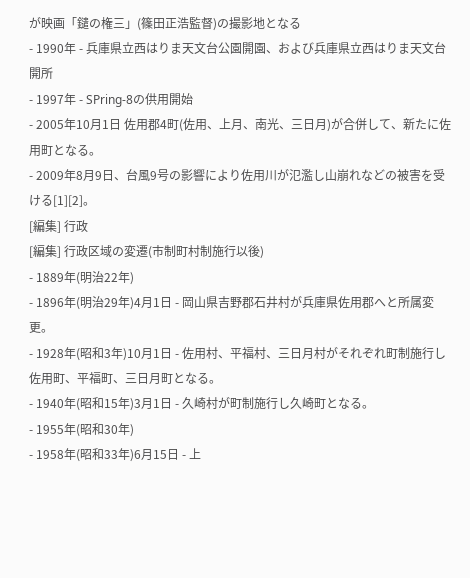が映画「鑓の権三」(篠田正浩監督)の撮影地となる
- 1990年 - 兵庫県立西はりま天文台公園開園、および兵庫県立西はりま天文台開所
- 1997年 - SPring-8の供用開始
- 2005年10月1日 佐用郡4町(佐用、上月、南光、三日月)が合併して、新たに佐用町となる。
- 2009年8月9日、台風9号の影響により佐用川が氾濫し山崩れなどの被害を受ける[1][2]。
[編集] 行政
[編集] 行政区域の変遷(市制町村制施行以後)
- 1889年(明治22年)
- 1896年(明治29年)4月1日 - 岡山県吉野郡石井村が兵庫県佐用郡へと所属変更。
- 1928年(昭和3年)10月1日 - 佐用村、平福村、三日月村がそれぞれ町制施行し佐用町、平福町、三日月町となる。
- 1940年(昭和15年)3月1日 - 久崎村が町制施行し久崎町となる。
- 1955年(昭和30年)
- 1958年(昭和33年)6月15日 - 上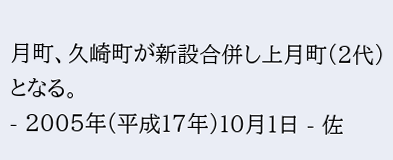月町、久崎町が新設合併し上月町(2代)となる。
- 2005年(平成17年)10月1日 - 佐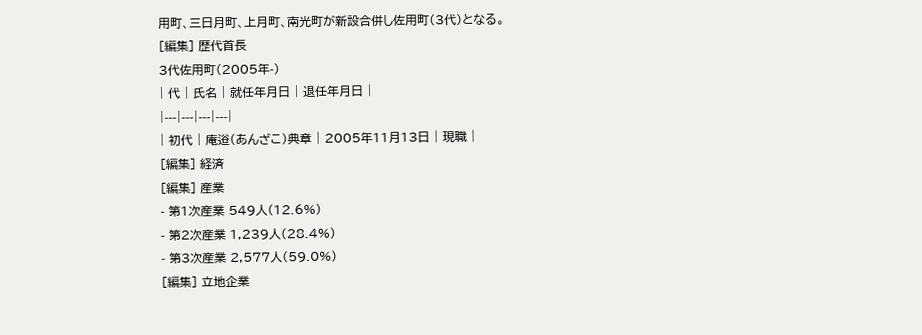用町、三日月町、上月町、南光町が新設合併し佐用町(3代)となる。
[編集] 歴代首長
3代佐用町(2005年-)
| 代 | 氏名 | 就任年月日 | 退任年月日 |
|---|---|---|---|
| 初代 | 庵逧(あんざこ)典章 | 2005年11月13日 | 現職 |
[編集] 経済
[編集] 産業
- 第1次産業 549人(12.6%)
- 第2次産業 1,239人(28.4%)
- 第3次産業 2,577人(59.0%)
[編集] 立地企業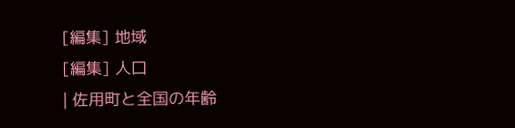[編集] 地域
[編集] 人口
| 佐用町と全国の年齢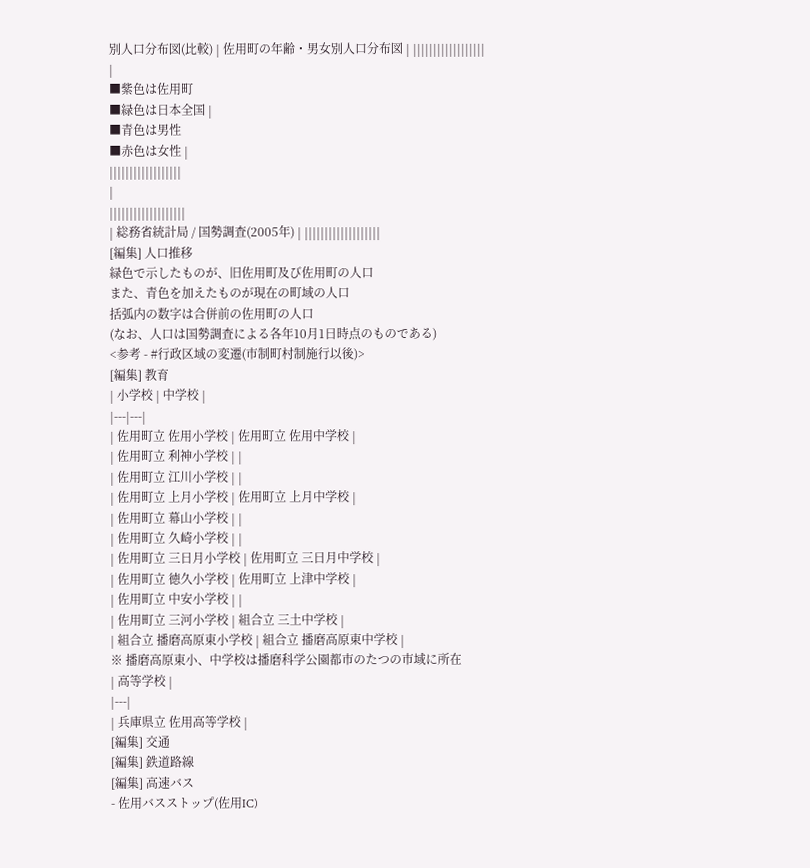別人口分布図(比較) | 佐用町の年齢・男女別人口分布図 | ||||||||||||||||||
|
■紫色は佐用町
■緑色は日本全国 |
■青色は男性
■赤色は女性 |
||||||||||||||||||
|
|||||||||||||||||||
| 総務省統計局 / 国勢調査(2005年) | |||||||||||||||||||
[編集] 人口推移
緑色で示したものが、旧佐用町及び佐用町の人口
また、青色を加えたものが現在の町域の人口
括弧内の数字は合併前の佐用町の人口
(なお、人口は国勢調査による各年10月1日時点のものである)
<参考 - #行政区域の変遷(市制町村制施行以後)>
[編集] 教育
| 小学校 | 中学校 |
|---|---|
| 佐用町立 佐用小学校 | 佐用町立 佐用中学校 |
| 佐用町立 利神小学校 | |
| 佐用町立 江川小学校 | |
| 佐用町立 上月小学校 | 佐用町立 上月中学校 |
| 佐用町立 幕山小学校 | |
| 佐用町立 久崎小学校 | |
| 佐用町立 三日月小学校 | 佐用町立 三日月中学校 |
| 佐用町立 徳久小学校 | 佐用町立 上津中学校 |
| 佐用町立 中安小学校 | |
| 佐用町立 三河小学校 | 組合立 三土中学校 |
| 組合立 播磨高原東小学校 | 組合立 播磨高原東中学校 |
※ 播磨高原東小、中学校は播磨科学公園都市のたつの市域に所在
| 高等学校 |
|---|
| 兵庫県立 佐用高等学校 |
[編集] 交通
[編集] 鉄道路線
[編集] 高速バス
- 佐用バスストップ(佐用IC)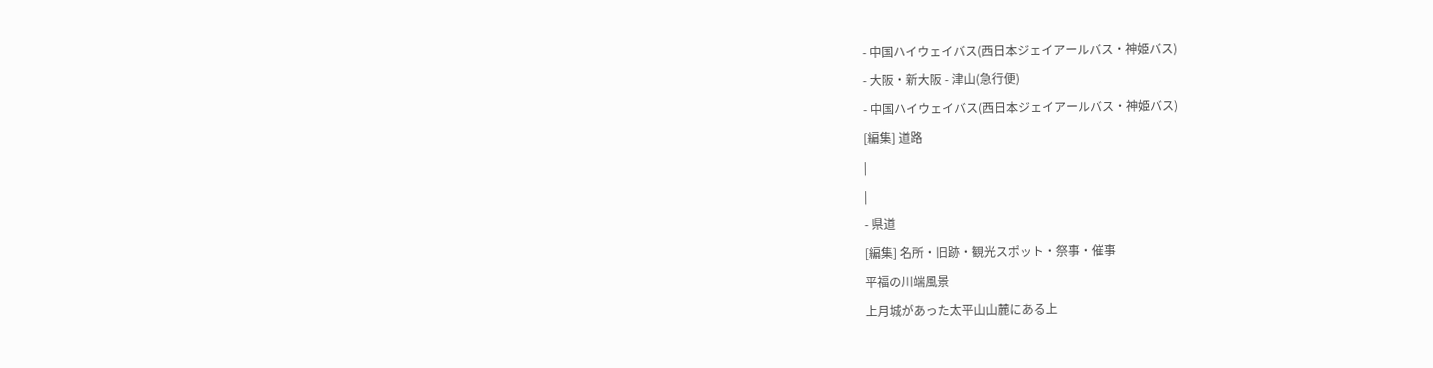- 中国ハイウェイバス(西日本ジェイアールバス・神姫バス)
- 大阪・新大阪 - 津山(急行便)
- 中国ハイウェイバス(西日本ジェイアールバス・神姫バス)
[編集] 道路
|
|
- 県道
[編集] 名所・旧跡・観光スポット・祭事・催事
平福の川端風景
上月城があった太平山山麓にある上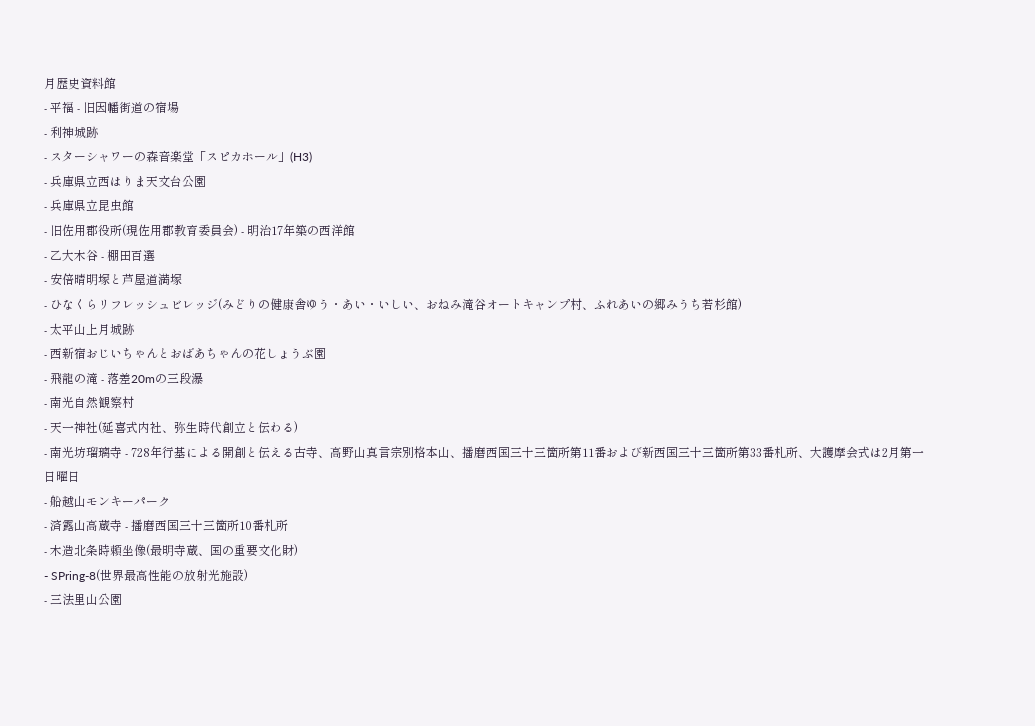月歴史資料館
- 平福 - 旧因幡街道の宿場
- 利神城跡
- スターシャワーの森音楽堂「スピカホール」(H3)
- 兵庫県立西はりま天文台公園
- 兵庫県立昆虫館
- 旧佐用郡役所(現佐用郡教育委員会) - 明治17年築の西洋館
- 乙大木谷 - 棚田百選
- 安倍晴明塚と芦屋道満塚
- ひなくらリフレッシュビレッジ(みどりの健康舎ゆう・あい・いしい、おねみ滝谷オートキャンプ村、ふれあいの郷みうち若杉館)
- 太平山上月城跡
- 西新宿おじいちゃんとおばあちゃんの花しょうぶ園
- 飛龍の滝 - 落差20mの三段瀑
- 南光自然観察村
- 天一神社(延喜式内社、弥生時代創立と伝わる)
- 南光坊瑠璃寺 - 728年行基による開創と伝える古寺、高野山真言宗別格本山、播磨西国三十三箇所第11番および新西国三十三箇所第33番札所、大護摩会式は2月第一日曜日
- 船越山モンキーパーク
- 済露山高蔵寺 - 播磨西国三十三箇所10番札所
- 木造北条時頼坐像(最明寺蔵、国の重要文化財)
- SPring-8(世界最高性能の放射光施設)
- 三法里山公園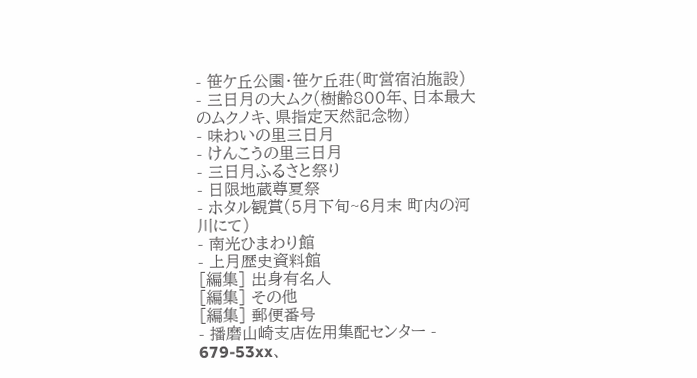- 笹ケ丘公園・笹ケ丘荘(町営宿泊施設)
- 三日月の大ムク(樹齢800年、日本最大のムクノキ、県指定天然記念物)
- 味わいの里三日月
- けんこうの里三日月
- 三日月ふるさと祭り
- 日限地蔵尊夏祭
- ホタル観賞(5月下旬~6月末 町内の河川にて)
- 南光ひまわり館
- 上月歴史資料館
[編集] 出身有名人
[編集] その他
[編集] 郵便番号
- 播磨山崎支店佐用集配センター - 679-53xx、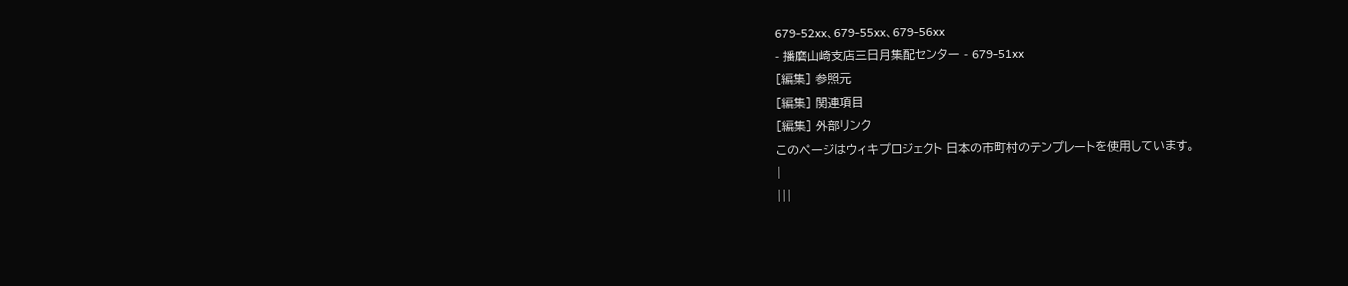679-52xx、679-55xx、679-56xx
- 播磨山崎支店三日月集配センター - 679-51xx
[編集] 参照元
[編集] 関連項目
[編集] 外部リンク
このページはウィキプロジェクト 日本の市町村のテンプレートを使用しています。
|
|||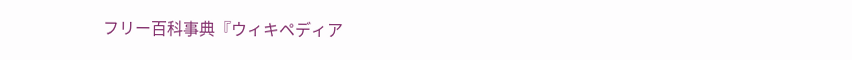フリー百科事典『ウィキペディア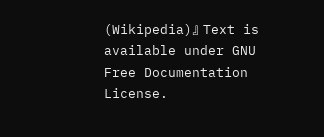(Wikipedia)』 Text is available under GNU Free Documentation License.